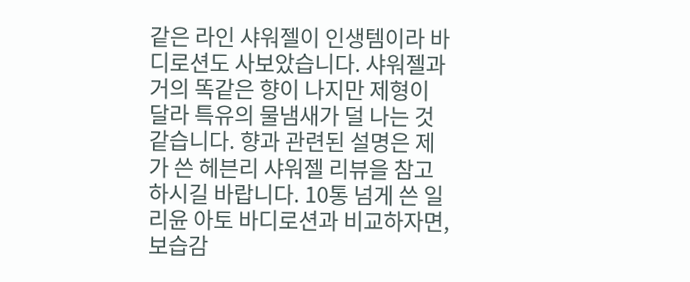같은 라인 샤워젤이 인생템이라 바디로션도 사보았습니다. 샤워젤과 거의 똑같은 향이 나지만 제형이 달라 특유의 물냄새가 덜 나는 것 같습니다. 향과 관련된 설명은 제가 쓴 헤븐리 샤워젤 리뷰을 참고하시길 바랍니다. 10통 넘게 쓴 일리윤 아토 바디로션과 비교하자면, 보습감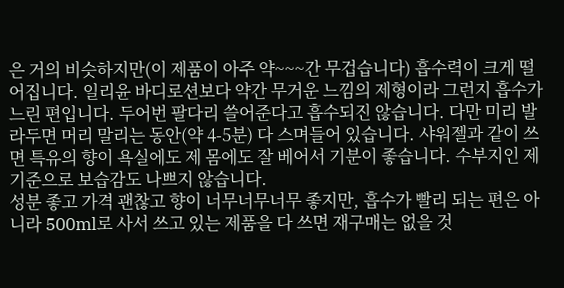은 거의 비슷하지만(이 제품이 아주 약~~~간 무겁습니다) 흡수력이 크게 떨어집니다. 일리윤 바디로션보다 약간 무거운 느낌의 제형이라 그런지 흡수가 느린 편입니다. 두어번 팔다리 쓸어준다고 흡수되진 않습니다. 다만 미리 발라두면 머리 말리는 동안(약 4-5분) 다 스며들어 있습니다. 샤워젤과 같이 쓰면 특유의 향이 욕실에도 제 몸에도 잘 베어서 기분이 좋습니다. 수부지인 제 기준으로 보습감도 나쁘지 않습니다.
성분 좋고 가격 괜찮고 향이 너무너무너무 좋지만, 흡수가 빨리 되는 편은 아니라 500ml로 사서 쓰고 있는 제품을 다 쓰면 재구매는 없을 것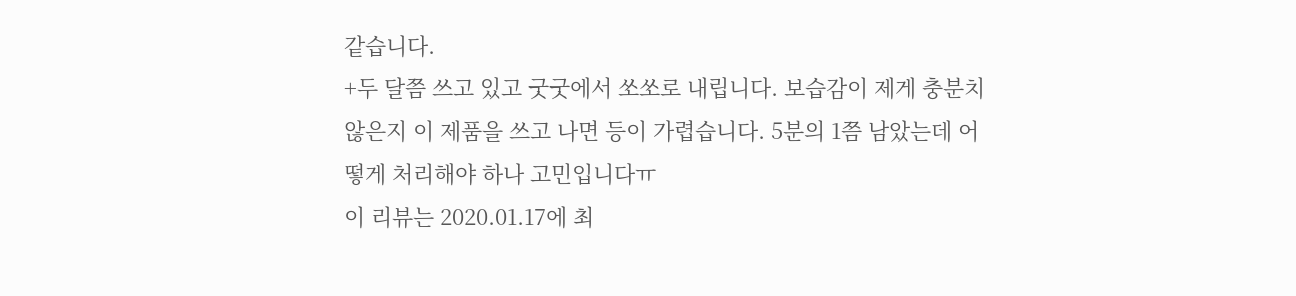같습니다.
+두 달쯤 쓰고 있고 굿굿에서 쏘쏘로 내립니다. 보습감이 제게 충분치 않은지 이 제품을 쓰고 나면 등이 가렵습니다. 5분의 1쯤 남았는데 어떻게 처리해야 하나 고민입니다ㅠ
이 리뷰는 2020.01.17에 최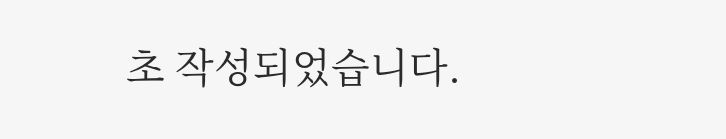초 작성되었습니다.